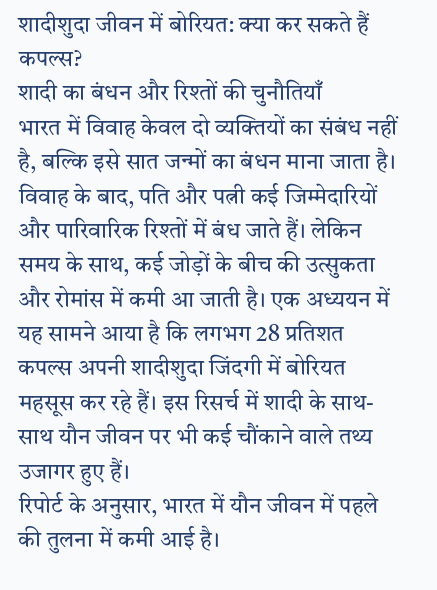शादीशुदा जीवन में बोरियत: क्या कर सकते हैं कपल्स?
शादी का बंधन और रिश्तों की चुनौतियाँ
भारत में विवाह केवल दो व्यक्तियों का संबंध नहीं है, बल्कि इसे सात जन्मों का बंधन माना जाता है। विवाह के बाद, पति और पत्नी कई जिम्मेदारियों और पारिवारिक रिश्तों में बंध जाते हैं। लेकिन समय के साथ, कई जोड़ों के बीच की उत्सुकता और रोमांस में कमी आ जाती है। एक अध्ययन में यह सामने आया है कि लगभग 28 प्रतिशत कपल्स अपनी शादीशुदा जिंदगी में बोरियत महसूस कर रहे हैं। इस रिसर्च में शादी के साथ-साथ यौन जीवन पर भी कई चौंकाने वाले तथ्य उजागर हुए हैं।
रिपोर्ट के अनुसार, भारत में यौन जीवन में पहले की तुलना में कमी आई है।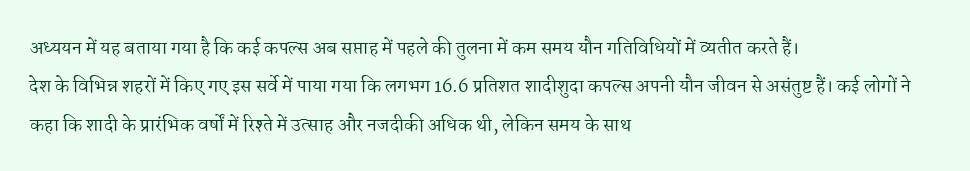अध्ययन में यह बताया गया है कि कई कपल्स अब सप्ताह में पहले की तुलना में कम समय यौन गतिविधियों में व्यतीत करते हैं।
देश के विभिन्न शहरों में किए गए इस सर्वे में पाया गया कि लगभग 16.6 प्रतिशत शादीशुदा कपल्स अपनी यौन जीवन से असंतुष्ट हैं। कई लोगों ने कहा कि शादी के प्रारंभिक वर्षों में रिश्ते में उत्साह और नजदीकी अधिक थी, लेकिन समय के साथ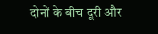दोनों के बीच दूरी और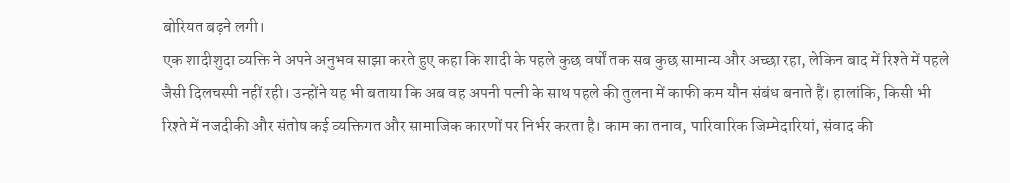बोरियत बढ़ने लगी।
एक शादीशुदा व्यक्ति ने अपने अनुभव साझा करते हुए कहा कि शादी के पहले कुछ वर्षों तक सब कुछ सामान्य और अच्छा रहा, लेकिन बाद में रिश्ते में पहले जैसी दिलचस्पी नहीं रही। उन्होंने यह भी बताया कि अब वह अपनी पत्नी के साथ पहले की तुलना में काफी कम यौन संबंध बनाते हैं। हालांकि, किसी भी रिश्ते में नजदीकी और संतोष कई व्यक्तिगत और सामाजिक कारणों पर निर्भर करता है। काम का तनाव, पारिवारिक जिम्मेदारियां, संवाद की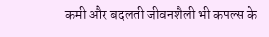कमी और बदलती जीवनशैली भी कपल्स के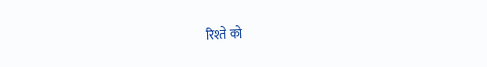रिश्ते को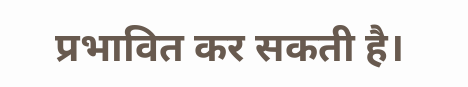प्रभावित कर सकती है।